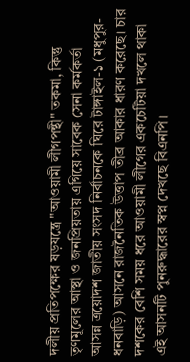দলীয় প্রতিপক্ষের ষড়যন্ত্রে "আওয়ামী লীগপন্থী" তকমা, কিন্তু তৃণমূলের আস্থা ও জনপ্রিয়তায় এগিয়ে সাবেক সেনা কর্মকর্তা
আসন্ন ত্রয়োদশ জাতীয় সংসদ নির্বাচনকে ঘিরে টাঙ্গাইল-১ (মধুপুর-ধনবাড়ি) আসনে রাজনৈতিক উত্তাপ তীব্র আকার ধারণ করেছে। চার দশকের বেশি সময় ধরে আওয়ামী লীগের একচেটিয়া দখলে থাকা এই আসনটি পুনরুদ্ধারের স্বপ্ন দেখছে বিএনপি।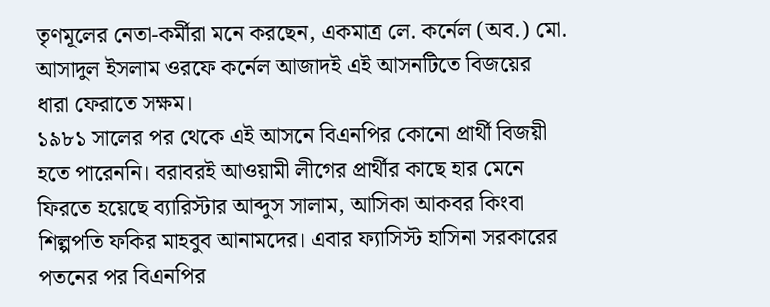তৃণমূলের নেতা-কর্মীরা মনে করছেন, একমাত্র লে. কর্নেল (অব.) মো. আসাদুল ইসলাম ওরফে কর্নেল আজাদই এই আসনটিতে বিজয়ের ধারা ফেরাতে সক্ষম।
১৯৮১ সালের পর থেকে এই আসনে বিএনপির কোনো প্রার্থী বিজয়ী হতে পারেননি। বরাবরই আওয়ামী লীগের প্রার্থীর কাছে হার মেনে ফিরতে হয়েছে ব্যারিস্টার আব্দুস সালাম, আসিকা আকবর কিংবা শিল্পপতি ফকির মাহবুব আনামদের। এবার ফ্যাসিস্ট হাসিনা সরকারের পতনের পর বিএনপির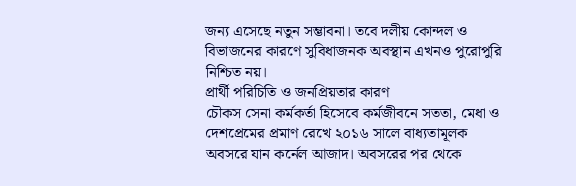জন্য এসেছে নতুন সম্ভাবনা। তবে দলীয় কোন্দল ও বিভাজনের কারণে সুবিধাজনক অবস্থান এখনও পুরোপুরি নিশ্চিত নয়।
প্রার্থী পরিচিতি ও জনপ্রিয়তার কারণ
চৌকস সেনা কর্মকর্তা হিসেবে কর্মজীবনে সততা, মেধা ও দেশপ্রেমের প্রমাণ রেখে ২০১৬ সালে বাধ্যতামূলক অবসরে যান কর্নেল আজাদ। অবসরের পর থেকে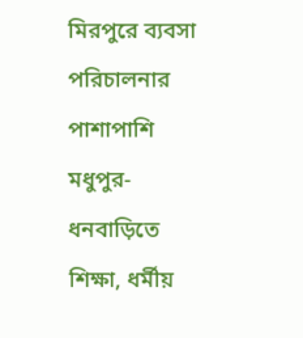মিরপুরে ব্যবসা পরিচালনার পাশাপাশি মধুপুর-ধনবাড়িতে শিক্ষা, ধর্মীয়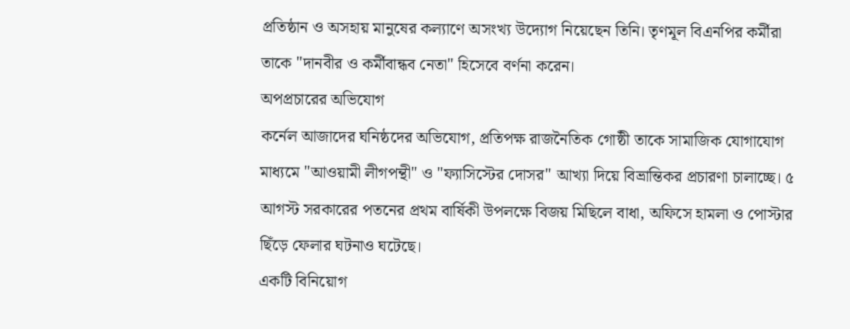প্রতিষ্ঠান ও অসহায় মানুষের কল্যাণে অসংখ্য উদ্যোগ নিয়েছেন তিনি। তৃণমূল বিএনপির কর্মীরা তাকে "দানবীর ও কর্মীবান্ধব নেতা" হিসেবে বর্ণনা করেন।
অপপ্রচারের অভিযোগ
কর্নেল আজাদের ঘনিষ্ঠদের অভিযোগ, প্রতিপক্ষ রাজনৈতিক গোষ্ঠী তাকে সামাজিক যোগাযোগ মাধ্যমে "আওয়ামী লীগপন্থী" ও "ফ্যাসিস্টের দোসর" আখ্যা দিয়ে বিভ্রান্তিকর প্রচারণা চালাচ্ছে। ৫ আগস্ট সরকারের পতনের প্রথম বার্ষিকী উপলক্ষে বিজয় মিছিলে বাধা, অফিসে হামলা ও পোস্টার ছিঁড়ে ফেলার ঘটনাও ঘটেছে।
একটি বিনিয়োগ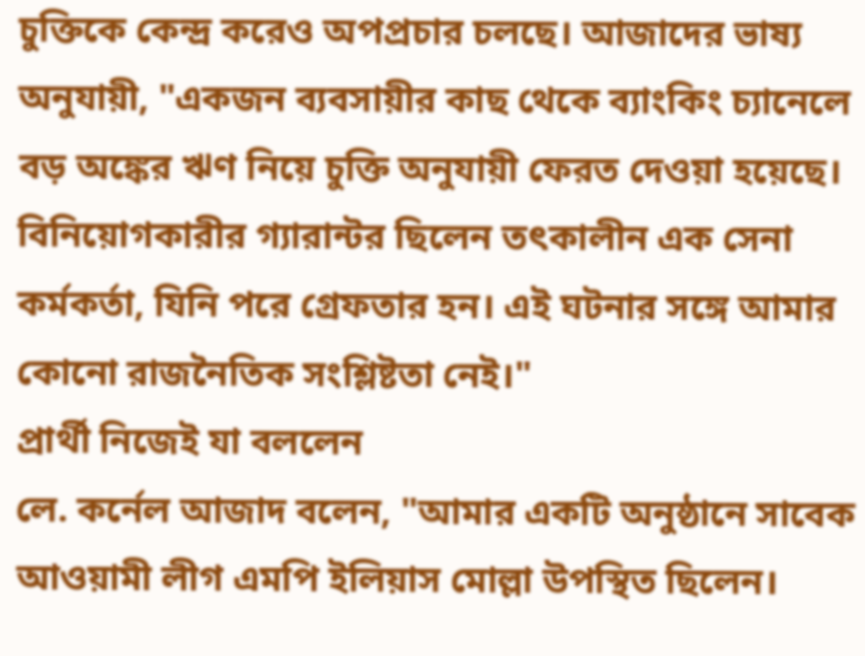চুক্তিকে কেন্দ্র করেও অপপ্রচার চলছে। আজাদের ভাষ্য অনুযায়ী, "একজন ব্যবসায়ীর কাছ থেকে ব্যাংকিং চ্যানেলে বড় অঙ্কের ঋণ নিয়ে চুক্তি অনুযায়ী ফেরত দেওয়া হয়েছে। বিনিয়োগকারীর গ্যারান্টর ছিলেন তৎকালীন এক সেনা কর্মকর্তা, যিনি পরে গ্রেফতার হন। এই ঘটনার সঙ্গে আমার কোনো রাজনৈতিক সংশ্লিষ্টতা নেই।"
প্রার্থী নিজেই যা বললেন
লে. কর্নেল আজাদ বলেন, "আমার একটি অনুষ্ঠানে সাবেক আওয়ামী লীগ এমপি ইলিয়াস মোল্লা উপস্থিত ছিলেন।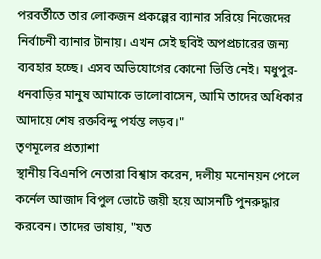পরবর্তীতে তার লোকজন প্রকল্পের ব্যানার সরিয়ে নিজেদের নির্বাচনী ব্যানার টানায়। এখন সেই ছবিই অপপ্রচারের জন্য ব্যবহার হচ্ছে। এসব অভিযোগের কোনো ভিত্তি নেই। মধুপুর-ধনবাড়ির মানুষ আমাকে ভালোবাসেন, আমি তাদের অধিকার আদায়ে শেষ রক্তবিন্দু পর্যন্ত লড়ব।"
তৃণমূলের প্রত্যাশা
স্থানীয় বিএনপি নেতারা বিশ্বাস করেন, দলীয় মনোনয়ন পেলে কর্নেল আজাদ বিপুল ভোটে জয়ী হয়ে আসনটি পুনরুদ্ধার করবেন। তাদের ভাষায়, "যত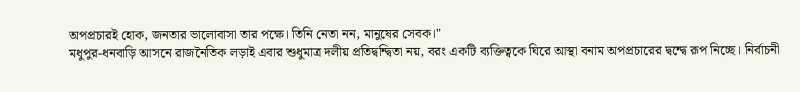অপপ্রচারই হোক, জনতার ভালোবাসা তার পক্ষে। তিনি নেতা নন, মানুষের সেবক।"
মধুপুর-ধনবাড়ি আসনে রাজনৈতিক লড়াই এবার শুধুমাত্র দলীয় প্রতিদ্বন্দ্বিতা নয়, বরং একটি ব্যক্তিত্বকে ঘিরে আস্থা বনাম অপপ্রচারের দ্বন্দ্বে রূপ নিচ্ছে। নির্বাচনী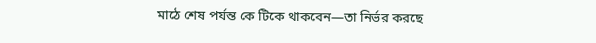মাঠে শেষ পর্যন্ত কে টিকে থাকবেন—তা নির্ভর করছে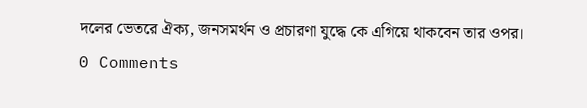দলের ভেতরে ঐক্য, জনসমর্থন ও প্রচারণা যুদ্ধে কে এগিয়ে থাকবেন তার ওপর।
0 Comments